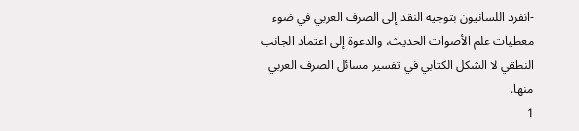-انفرد اللسانيون بتوجيه النقد إلى الصرف العربي في ضوء معطيات علم الأصوات الحديث، والدعوة إلى اعتماد الجانب النطقي لا الشكل الكتابي في تفسير مسائل الصرف العربي منها.
1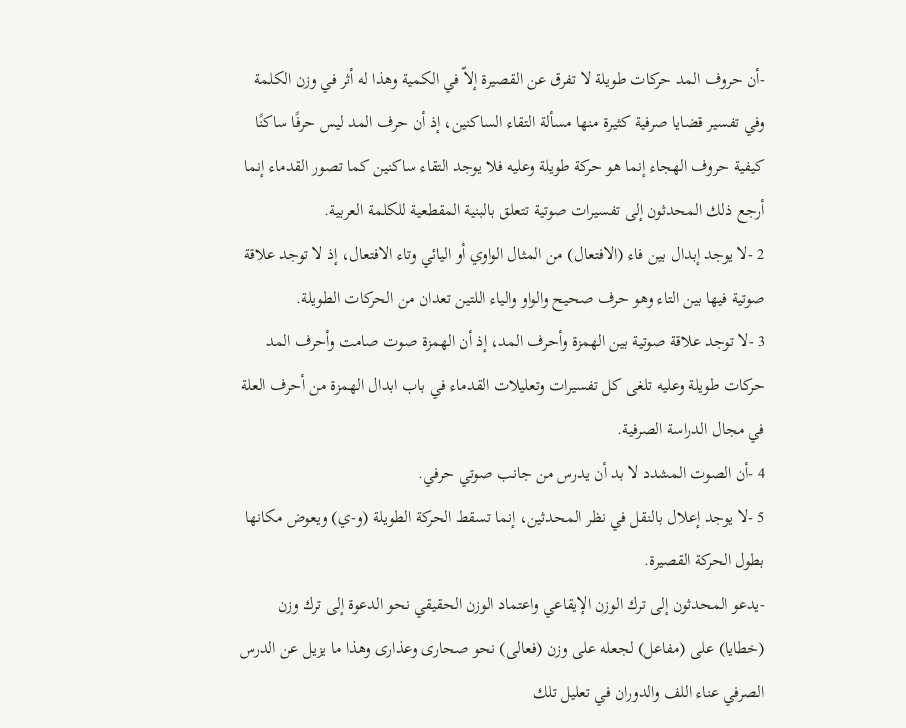-أن حروف المد حركات طويلة لا تفرق عن القصيرة إلاّ في الكمية وهذا له أثر في وزن الكلمة وفي تفسير قضايا صرفية كثيرة منها مسألة التقاء الساكنين، إذ أن حرف المد ليس حرفًا ساكنًا كيفية حروف الهجاء إنما هو حركة طويلة وعليه فلا يوجد التقاء ساكنين كما تصور القدماء إنما أرجع ذلك المحدثون إلى تفسيرات صوتية تتعلق بالبنية المقطعية للكلمة العربية.
2 -لا يوجد إبدال بين فاء (الافتعال) من المثال الواوي أو اليائي وتاء الافتعال، إذ لا توجد علاقة صوتية فيها بين التاء وهو حرف صحيح والواو والياء اللتين تعدان من الحركات الطويلة.
3 -لا توجد علاقة صوتية بين الهمزة وأحرف المد، إذ أن الهمزة صوت صامت وأحرف المد حركات طويلة وعليه تلغى كل تفسيرات وتعليلات القدماء في باب ابدال الهمزة من أحرف العلة في مجال الدراسة الصرفية.
4 -أن الصوت المشدد لا بد أن يدرس من جانب صوتي حرفي.
5 -لا يوجد إعلال بالنقل في نظر المحدثين، إنما تسقط الحركة الطويلة (و-ي) ويعوض مكانها بطول الحركة القصيرة.
-يدعو المحدثون إلى ترك الوزن الإيقاعي واعتماد الوزن الحقيقي نحو الدعوة إلى ترك وزن (خطايا) على (مفاعل) لجعله على وزن (فعالى) نحو صحارى وعذارى وهذا ما يزيل عن الدرس الصرفي عناء اللف والدوران في تعليل تلك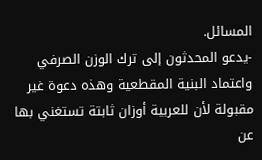المسائل.
-يدعو المحدثون إلى ترك الوزن الصرفي واعتماد البنية المقطعية وهذه دعوة غير مقبولة لأن للعربية أوزان ثابتة تستغني بها عن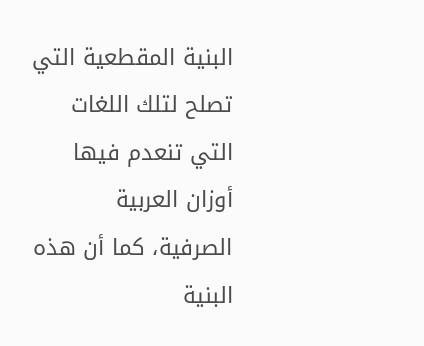البنية المقطعية التي تصلح لتلك اللغات التي تنعدم فيها أوزان العربية الصرفية، كما أن هذه البنية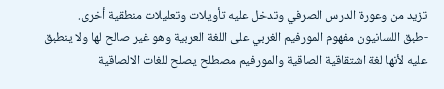تزيد من وعورة الدرس الصرفي وتدخل عليه تأويلات وتعليلات منطقية أخرى.
-طبق اللسانيون مفهوم المورفيم الغربي على اللغة العربية وهو غير صالح لها ولا ينطبق عليه لأنها لغة اشتقاقية الصاقية والمورفيم مصطلح يصلح للغات الالصاقية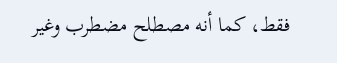فقط، كما أنه مصطلح مضطرب وغير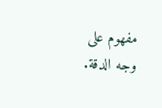مفهوم على وجه الدقة.